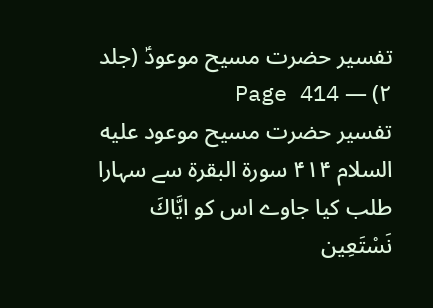تفسیر حضرت مسیح موعودؑ (جلد ۲) — Page 414
تفسیر حضرت مسیح موعود علیه السلام ۴۱۴ سورة البقرة سے سہارا طلب کیا جاوے اس کو ايَّاكَ نَسْتَعِین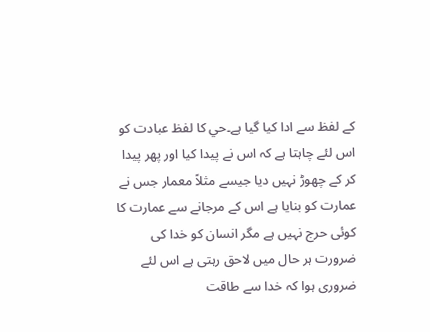کے لفظ سے ادا کیا گیا ہے۔حي کا لفظ عبادت کو اس لئے چاہتا ہے کہ اس نے پیدا کیا اور پھر پیدا کر کے چھوڑ نہیں دیا جیسے مثلاً معمار جس نے عمارت کو بنایا ہے اس کے مرجانے سے عمارت کا کوئی حرج نہیں ہے مگر انسان کو خدا کی ضرورت ہر حال میں لاحق رہتی ہے اس لئے ضروری ہوا کہ خدا سے طاقت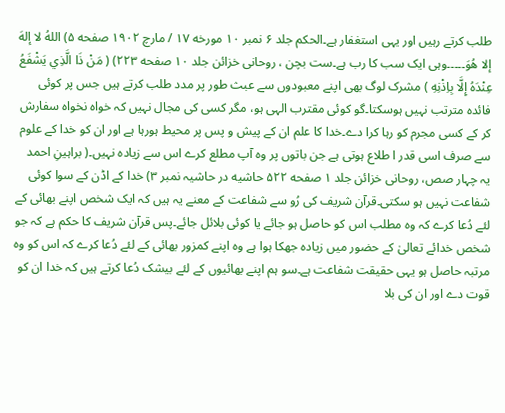طلب کرتے رہیں اور یہی استغفار ہے۔الحکم جلد ۶ نمبر ۱۰ مورخه ۱۷ / مارچ ۱۹۰۲ صفحه ۵) اللهُ لا إلهَ إلا هُوَ۔۔۔۔۔وہی ایک سب کا رب ہے۔ست بچن ، روحانی خزائن جلد ۱۰ صفحه ۲۲۳) ( مَنْ ذَا الَّذِي يَشْفَعُ عِنْدَهُ إِلَّا بِاِذْنِهِ ) مشرک لوگ بھی اپنے معبودوں سے عبث طور پر مدد طلب کرتے ہیں جس پر کوئی فائدہ مترتب نہیں ہوسکتا۔گو کوئی مقترب الہی ہو، مگر کسی کی مجال نہیں کہ خواہ نخواہ سفارش کر کے کسی مجرم کو رہا کرا دے۔خدا کا علم ان کے پیش و پس پر محیط ہورہا ہے اور ان کو خدا کے علوم سے صرف اسی قدر ا طلاع ہوتی ہے جن باتوں پر وہ آپ مطلع کرے اس سے زیادہ نہیں۔( براہینِ احمد یہ چہار صص، روحانی خزائن جلد ۱ صفحه ۵۲۲ حاشیه در حاشیہ نمبر ۳) خدا کے اڈن کے سوا کوئی شفاعت نہیں ہو سکتی۔قرآن شریف کی رُو سے شفاعت کے معنے یہ ہیں کہ ایک شخص اپنے بھائی کے لئے دُعا کرے کہ وہ مطلب اس کو حاصل ہو جائے یا کوئی بلائل جائے۔پس قرآن شریف کا حکم ہے کہ جو شخص خدائے تعالیٰ کے حضور میں زیادہ جھکا ہوا ہے وہ اپنے کمزور بھائی کے لئے دُعا کرے کہ اس کو وہ مرتبہ حاصل ہو یہی حقیقت شفاعت ہے۔سو ہم اپنے بھائیوں کے لئے بیشک دُعا کرتے ہیں کہ خدا ان کو قوت دے اور ان کی بلا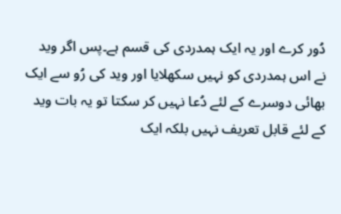دُور کرے اور یہ ایک ہمدردی کی قسم ہے۔پس اگر وید نے اس ہمدردی کو نہیں سکھلایا اور وید کی رُو سے ایک بھائی دوسرے کے لئے دُعا نہیں کر سکتا تو یہ بات وید کے لئے قابل تعریف نہیں بلکہ ایک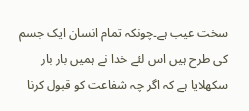سخت عیب ہے۔چونکہ تمام انسان ایک جسم کی طرح ہیں اس لئے خدا نے ہمیں بار بار سکھلایا ہے کہ اگر چہ شفاعت کو قبول کرنا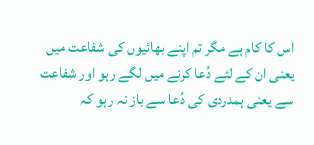اس کا کام ہے مگر تم اپنے بھائیوں کی شفاعت میں یعنی ان کے لئے دُعا کرنے میں لگے رہو اور شفاعت سے یعنی ہمدردی کی دُعا سے باز نہ رہو کہ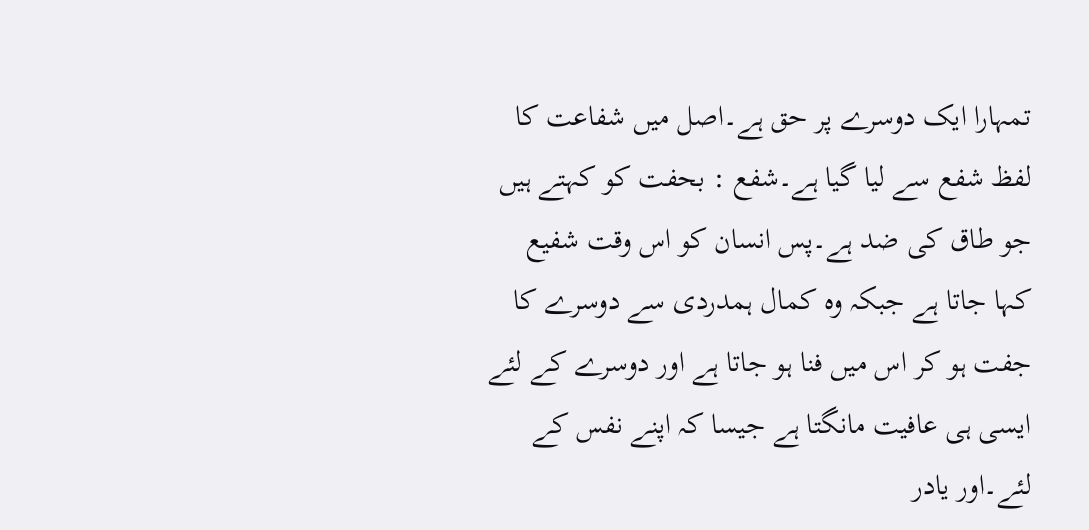تمہارا ایک دوسرے پر حق ہے۔اصل میں شفاعت کا لفظ شفع سے لیا گیا ہے۔شفع : بحفت کو کہتے ہیں جو طاق کی ضد ہے۔پس انسان کو اس وقت شفیع کہا جاتا ہے جبکہ وہ کمال ہمدردی سے دوسرے کا جفت ہو کر اس میں فنا ہو جاتا ہے اور دوسرے کے لئے ایسی ہی عافیت مانگتا ہے جیسا کہ اپنے نفس کے لئے۔اور یادر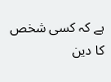ہے کہ کسی شخص کا دین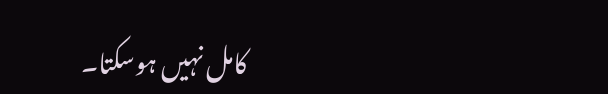کامل نہیں ہوسکتا۔